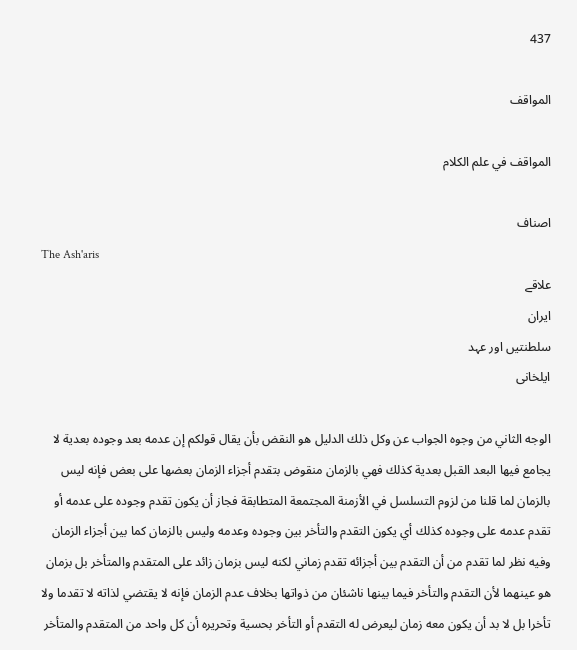437

المواقف

المواقف في علم الكلام

اصناف
The Ash'aris
علاقے
ایران
سلطنتیں اور عہد
ایلخانی

الوجه الثاني من وجوه الجواب عن وكل ذلك الدليل هو النقض بأن يقال قولكم إن عدمه بعد وجوده بعدية لا يجامع فيها البعد القبل بعدية كذلك فهي بالزمان منقوض بتقدم أجزاء الزمان بعضها على بعض فإنه ليس بالزمان لما قلنا من لزوم التسلسل في الأزمنة المجتمعة المتطابقة فجاز أن يكون تقدم وجوده على عدمه أو تقدم عدمه على وجوده كذلك أي يكون التقدم والتأخر بين وجوده وعدمه وليس بالزمان كما بين أجزاء الزمان وفيه نظر لما تقدم من أن التقدم بين أجزائه تقدم زماني لكنه ليس بزمان زائد على المتقدم والمتأخر بل بزمان هو عينهما لأن التقدم والتأخر فيما بينها ناشئان من ذواتها بخلاف عدم الزمان فإنه لا يقتضي لذاته لا تقدما ولا تأخرا بل لا بد أن يكون معه زمان ليعرض له التقدم أو التأخر بحسية وتحريره أن كل واحد من المتقدم والمتأخر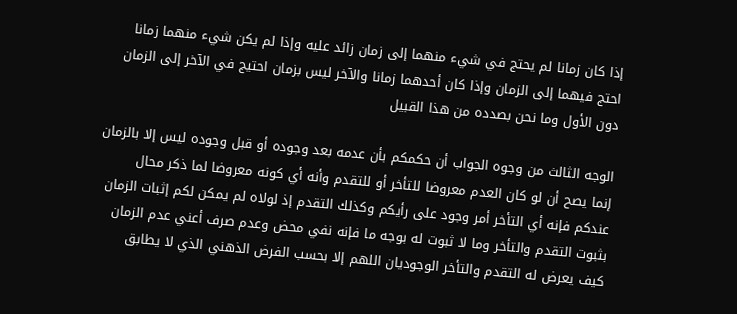إذا كان زمانا لم يحتج في شيء منهما إلى زمان زائد عليه وإذا لم يكن شيء منهما زمانا احتج فيهما إلى الزمان وإذا كان أحدهما زمانا والآخر ليس بزمان احتيج في الآخر إلى الزمان دون الأول وما نحن بصدده من هذا القبيل

الوجه الثالث من وجوه الجواب أن حكمكم بأن عدمه بعد وجوده أو قبل وجوده ليس إلا بالزمان إنما يصح أن لو كان العدم معروضا للتأخر أو للتقدم وأنه أي كونه معروضا لما ذكر محال عندكم فإنه أي التأخر أمر وجود على رأيكم وكذلك التقدم إذ لولاه لم يمكن لكم إثبات الزمان بثبوت التقدم والتأخر وما لا ثبوت له بوجه ما فإنه نفي محض وعدم صرف أعني عدم الزمان كيف يعرض له التقدم والتأخر الوجوديان اللهم إلا بحسب الفرض الذهني الذي لا يطابق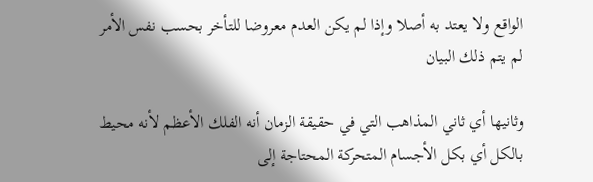الواقع ولا يعتد به أصلا وإذا لم يكن العدم معروضا للتأخر بحسب نفس الأمر لم يتم ذلك البيان

وثانيها أي ثاني المذاهب التي في حقيقة الزمان أنه الفلك الأعظم لأنه محيط بالكل أي بكل الأجسام المتحركة المحتاجة إلى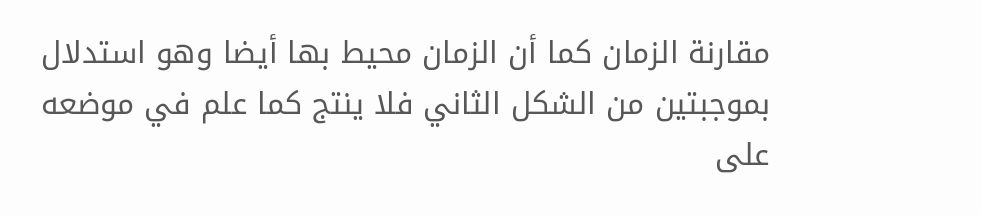مقارنة الزمان كما أن الزمان محيط بها أيضا وهو استدلال بموجبتين من الشكل الثاني فلا ينتج كما علم في موضعه على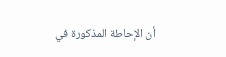أن الإحاطة المذكورة في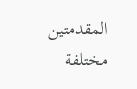المقدمتين مختلفة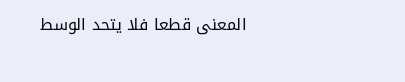المعنى قطعا فلا يتحد الوسط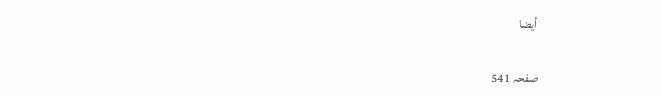أيضا

صفحہ 541